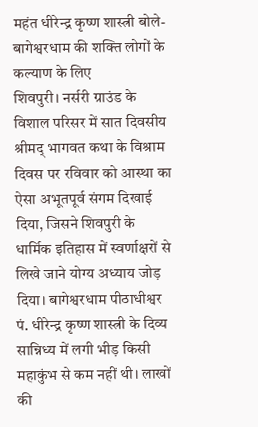महंत धीरेन्द्र कृष्ण शास्त्री बोले- बागेश्वरधाम की शक्ति लोगों के कल्याण के लिए
शिवपुरी। नर्सरी ग्राउंड के विशाल परिसर में सात दिवसीय श्रीमद् भागवत कथा के विश्राम दिवस पर रविवार को आस्था का ऐसा अभूतपूर्व संगम दिखाई दिया, जिसने शिवपुरी के धार्मिक इतिहास में स्वर्णाक्षरों से लिखे जाने योग्य अध्याय जोड़ दिया। बागेश्वरधाम पीठाधीश्वर पं. धीरेन्द्र कृष्ण शास्त्री के दिव्य सान्निध्य में लगी भीड़ किसी महाकुंभ से कम नहीं थी। लाखों की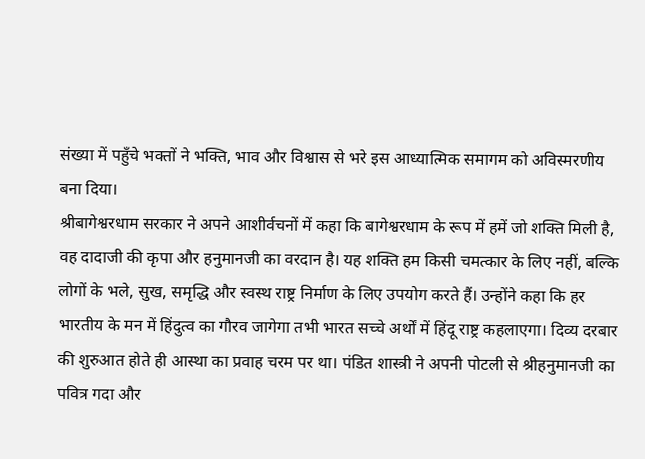संख्या में पहुँचे भक्तों ने भक्ति, भाव और विश्वास से भरे इस आध्यात्मिक समागम को अविस्मरणीय बना दिया।
श्रीबागेश्वरधाम सरकार ने अपने आशीर्वचनों में कहा कि बागेश्वरधाम के रूप में हमें जो शक्ति मिली है, वह दादाजी की कृपा और हनुमानजी का वरदान है। यह शक्ति हम किसी चमत्कार के लिए नहीं, बल्कि लोगों के भले, सुख, समृद्धि और स्वस्थ राष्ट्र निर्माण के लिए उपयोग करते हैं। उन्होंने कहा कि हर भारतीय के मन में हिंदुत्व का गौरव जागेगा तभी भारत सच्चे अर्थों में हिंदू राष्ट्र कहलाएगा। दिव्य दरबार की शुरुआत होते ही आस्था का प्रवाह चरम पर था। पंडित शास्त्री ने अपनी पोटली से श्रीहनुमानजी का पवित्र गदा और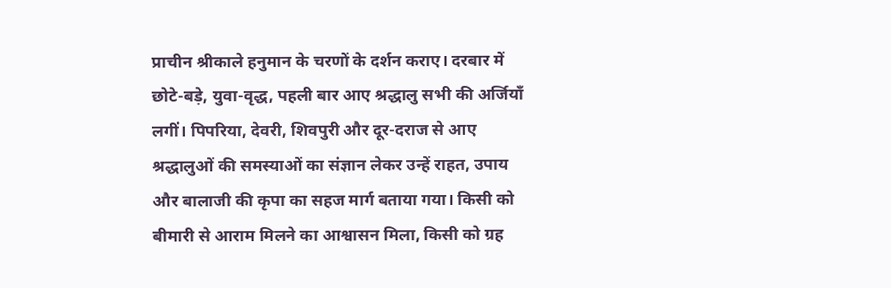प्राचीन श्रीकाले हनुमान के चरणों के दर्शन कराए। दरबार में छोटे-बड़े, युवा-वृद्ध, पहली बार आए श्रद्धालु सभी की अर्जियाँ लगीं। पिपरिया, देवरी, शिवपुरी और दूर-दराज से आए श्रद्धालुओं की समस्याओं का संज्ञान लेकर उन्हें राहत, उपाय और बालाजी की कृपा का सहज मार्ग बताया गया। किसी को बीमारी से आराम मिलने का आश्वासन मिला, किसी को ग्रह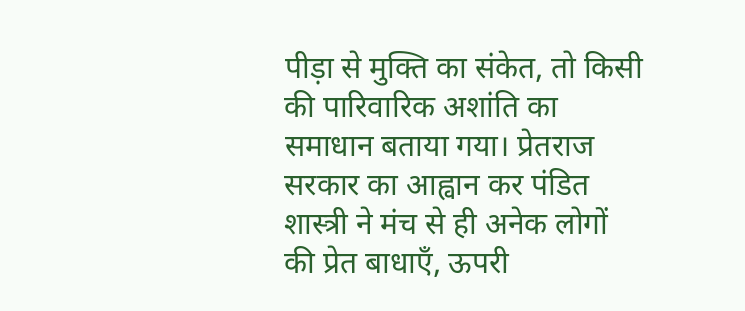पीड़ा से मुक्ति का संकेत, तो किसी की पारिवारिक अशांति का समाधान बताया गया। प्रेतराज सरकार का आह्वान कर पंडित शास्त्री ने मंच से ही अनेक लोगों की प्रेत बाधाएँ, ऊपरी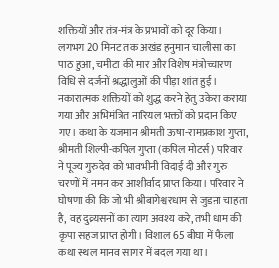शक्तियों और तंत्र-मंत्र के प्रभावों को दूर किया। लगभग 20 मिनट तक अखंड हनुमान चालीसा का पाठ हुआ, चमीटा की मार और विशेष मंत्रोच्चारण विधि से दर्जनों श्रद्धालुओं की पीड़ा शांत हुई। नकारात्मक शक्तियों को शुद्ध करने हेतु उकेरा कराया गया और अभिमंत्रित नारियल भक्तों को प्रदान किए गए। कथा के यजमान श्रीमती ऊषा-रामप्रकाश गुप्ता, श्रीमती शिल्पी-कपिल गुप्ता (कपिल मोटर्स) परिवार ने पूज्य गुरुदेव को भावभीनी विदाई दी और गुरु चरणों में नमन कर आशीर्वाद प्राप्त किया। परिवार ने घोषणा की कि जो भी श्रीबागेश्वरधाम से जुडऩा चाहता है, वह दुव्र्यसनों का त्याग अवश्य करे, तभी धाम की कृपा सहज प्राप्त होगी। विशाल 65 बीघा में फैला कथा स्थल मानव सागर में बदल गया था।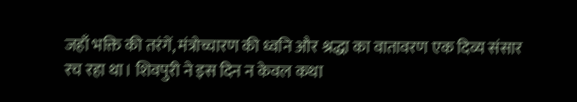जहाँ भक्ति की तरंगें, मंत्रोच्चारण की ध्वनि और श्रद्धा का वातावरण एक दिव्य संसार रच रहा था। शिवपुरी ने इस दिन न केवल कथा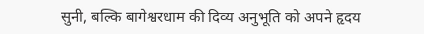सुनी, बल्कि बागेश्वरधाम की दिव्य अनुभूति को अपने हृदय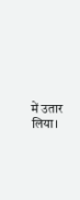में उतार लिया।